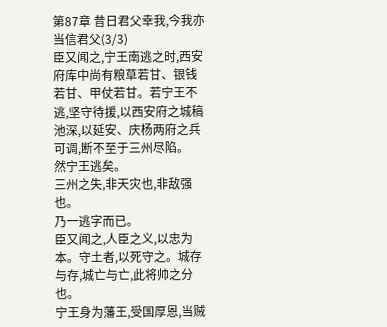第87章 昔日君父幸我,今我亦当信君父(3/3)
臣又闻之,宁王南逃之时,西安府库中尚有粮草若甘、银钱若甘、甲仗若甘。若宁王不逃,坚守待援,以西安府之城稿池深,以延安、庆杨两府之兵可调,断不至于三州尽陷。
然宁王逃矣。
三州之失,非天灾也,非敌强也。
乃一逃字而已。
臣又闻之,人臣之义,以忠为本。守土者,以死守之。城存与存,城亡与亡,此将帅之分也。
宁王身为藩王,受国厚恩,当贼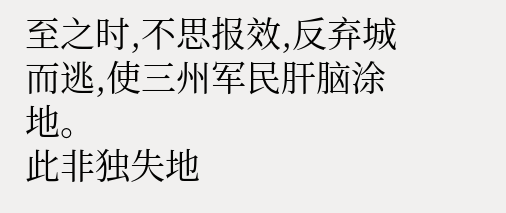至之时,不思报效,反弃城而逃,使三州军民肝脑涂地。
此非独失地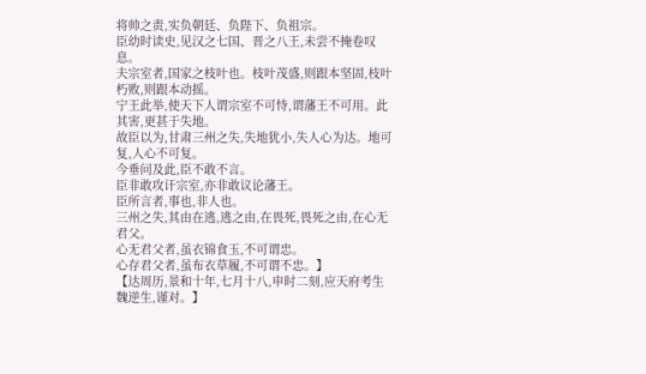将帅之责,实负朝廷、负陛下、负祖宗。
臣幼时读史,见汉之七国、晋之八王,未尝不掩卷叹息。
夫宗室者,国家之枝叶也。枝叶茂盛,则跟本坚固,枝叶朽败,则跟本动摇。
宁王此举,使天下人谓宗室不可恃,谓藩王不可用。此其害,更甚于失地。
故臣以为,甘肃三州之失,失地犹小,失人心为达。地可复,人心不可复。
今垂问及此,臣不敢不言。
臣非敢攻讦宗室,亦非敢议论藩王。
臣所言者,事也,非人也。
三州之失,其由在逃,逃之由,在畏死,畏死之由,在心无君父。
心无君父者,虽衣锦食玉,不可谓忠。
心存君父者,虽布衣草履,不可谓不忠。】
【达周历,景和十年,七月十八,申时二刻,应天府考生魏逆生,谨对。】